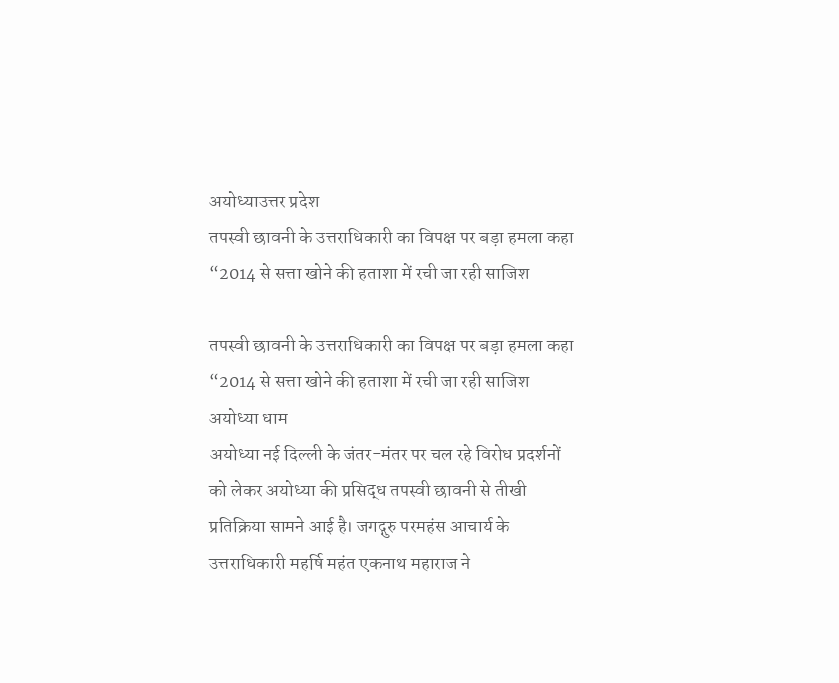अयोध्याउत्तर प्रदेश
तपस्वी छावनी के उत्तराधिकारी का विपक्ष पर बड़ा हमला कहा “2014 से सत्ता खोने की हताशा में रची जा रही साजिश

तपस्वी छावनी के उत्तराधिकारी का विपक्ष पर बड़ा हमला कहा “2014 से सत्ता खोने की हताशा में रची जा रही साजिश
अयोध्या धाम
अयोध्या नई दिल्ली के जंतर-मंतर पर चल रहे विरोध प्रदर्शनों को लेकर अयोध्या की प्रसिद्ध तपस्वी छावनी से तीखी प्रतिक्रिया सामने आई है। जगद्गुरु परमहंस आचार्य के उत्तराधिकारी महर्षि महंत एकनाथ महाराज ने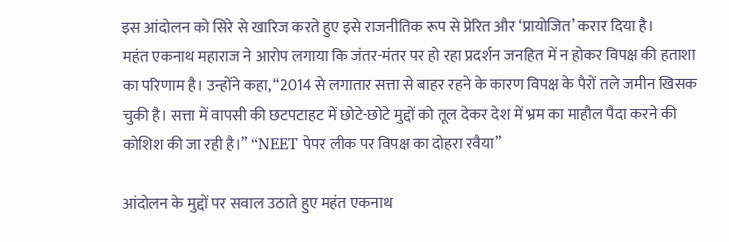इस आंदोलन को सिरे से खारिज करते हुए इसे राजनीतिक रूप से प्रेरित और ‘प्रायोजित’ करार दिया है।
महंत एकनाथ महाराज ने आरोप लगाया कि जंतर-मंतर पर हो रहा प्रदर्शन जनहित में न होकर विपक्ष की हताशा का परिणाम है। उन्होंने कहा, “2014 से लगातार सत्ता से बाहर रहने के कारण विपक्ष के पैरों तले जमीन खिसक चुकी है। सत्ता में वापसी की छटपटाहट में छोटे-छोटे मुद्दों को तूल देकर देश में भ्रम का माहौल पैदा करने की कोशिश की जा रही है।” “NEET पेपर लीक पर विपक्ष का दोहरा रवैया”

आंदोलन के मुद्दों पर सवाल उठाते हुए महंत एकनाथ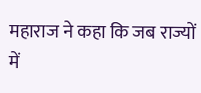महाराज ने कहा कि जब राज्यों में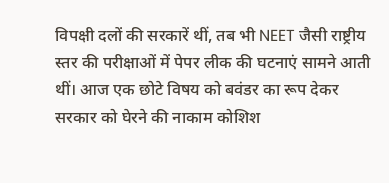विपक्षी दलों की सरकारें थीं, तब भी NEET जैसी राष्ट्रीय स्तर की परीक्षाओं में पेपर लीक की घटनाएं सामने आती थीं। आज एक छोटे विषय को बवंडर का रूप देकर सरकार को घेरने की नाकाम कोशिश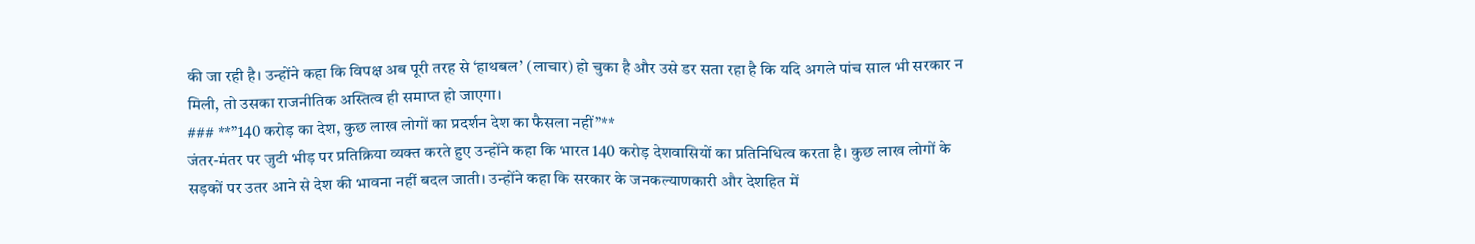की जा रही है। उन्होंने कहा कि विपक्ष अब पूरी तरह से ‘हाथबल’ (लाचार) हो चुका है और उसे डर सता रहा है कि यदि अगले पांच साल भी सरकार न मिली, तो उसका राजनीतिक अस्तित्व ही समाप्त हो जाएगा।
### **”140 करोड़ का देश, कुछ लाख लोगों का प्रदर्शन देश का फैसला नहीं”**
जंतर-मंतर पर जुटी भीड़ पर प्रतिक्रिया व्यक्त करते हुए उन्होंने कहा कि भारत 140 करोड़ देशवासियों का प्रतिनिधित्व करता है। कुछ लाख लोगों के सड़कों पर उतर आने से देश की भावना नहीं बदल जाती। उन्होंने कहा कि सरकार के जनकल्याणकारी और देशहित में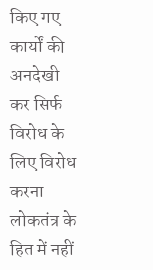किए गए कार्यों की अनदेखी कर सिर्फ विरोध के लिए विरोध करना लोकतंत्र के हित में नहीं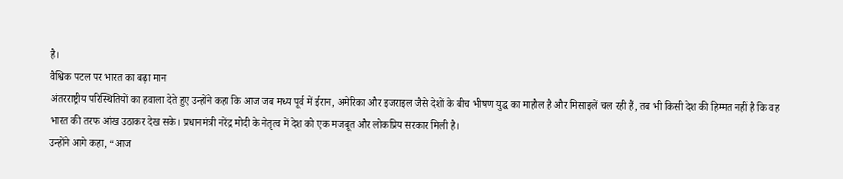है।
वैश्विक पटल पर भारत का बढ़ा मान
अंतरराष्ट्रीय परिस्थितियों का हवाला देते हुए उन्होंने कहा कि आज जब मध्य पूर्व में ईरान, अमेरिका और इजराइल जैसे देशों के बीच भीषण युद्ध का माहौल है और मिसाइलें चल रही हैं, तब भी किसी देश की हिम्मत नहीं है कि वह भारत की तरफ आंख उठाकर देख सके। प्रधानमंत्री नरेंद्र मोदी के नेतृत्व में देश को एक मजबूत और लोकप्रिय सरकार मिली है।
उन्होंने आगे कहा, “आज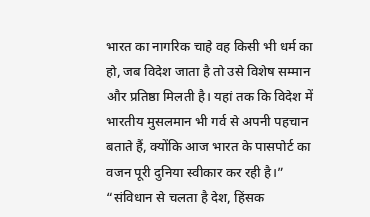भारत का नागरिक चाहे वह किसी भी धर्म का हो, जब विदेश जाता है तो उसे विशेष सम्मान और प्रतिष्ठा मिलती है। यहां तक कि विदेश में भारतीय मुसलमान भी गर्व से अपनी पहचान बताते हैं, क्योंकि आज भारत के पासपोर्ट का वजन पूरी दुनिया स्वीकार कर रही है।”
“संविधान से चलता है देश, हिंसक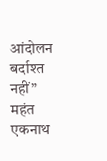आंदोलन बर्दाश्त नहीं”
महंत एकनाथ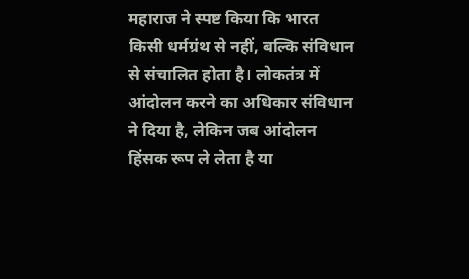महाराज ने स्पष्ट किया कि भारत किसी धर्मग्रंथ से नहीं, बल्कि संविधान से संचालित होता है। लोकतंत्र में आंदोलन करने का अधिकार संविधान ने दिया है, लेकिन जब आंदोलन हिंसक रूप ले लेता है या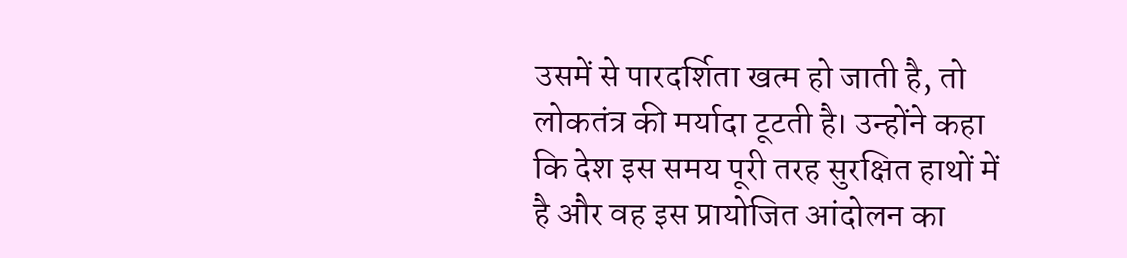उसमें से पारदर्शिता खत्म हो जाती है, तो लोकतंत्र की मर्यादा टूटती है। उन्होंने कहा कि देश इस समय पूरी तरह सुरक्षित हाथों में है और वह इस प्रायोजित आंदोलन का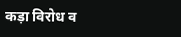कड़ा विरोध व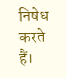निषेध करते हैं।